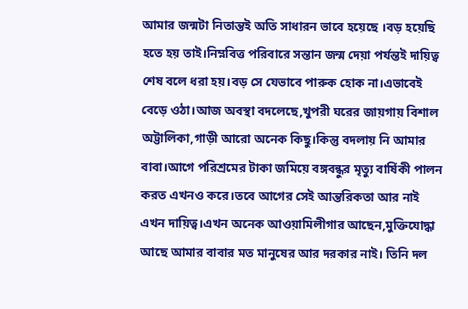আমার জন্মটা নিতান্তই অতি সাধারন ভাবে হয়েছে ।বড় হয়েছি হতে হয় তাই।নিম্নবিত্ত পরিবারে সন্তান জন্ম দেয়া পর্যন্তই দায়িত্ব শেষ বলে ধরা হয়।বড় সে যেভাবে পারুক হোক না।এভাবেই বেড়ে ওঠা।আজ অবস্থা বদলেছে,খুপরী ঘরের জায়গায় বিশাল অট্টালিকা,গাড়ী আরো অনেক কিছু।কিন্তু বদলায় নি আমার বাবা।আগে পরিশ্রমের টাকা জমিয়ে বঙ্গবন্ধুর মৃত্যু বার্ষিকী পালন করত এখনও করে।তবে আগের সেই আন্তরিকতা আর নাই এখন দায়িত্ব।এখন অনেক আওয়ামিলীগার আছেন,মুক্তিযোদ্ধা আছে আমার বাবার মত মানুষের আর দরকার নাই। তিনি দল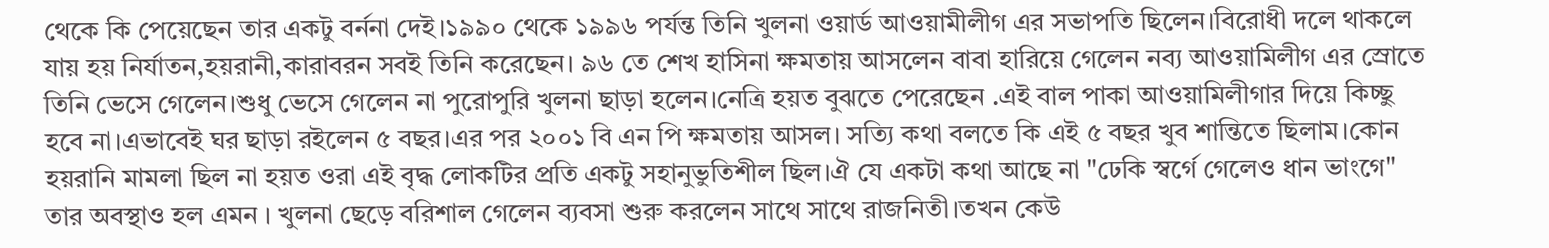থেকে কি পেয়েছেন তার একটু বর্ননা দেই।১৯৯০ থেকে ১৯৯৬ পর্যন্ত তিনি খুলনা ওয়ার্ড আওয়ামীলীগ এর সভাপতি ছিলেন।বিরোধী দলে থাকলে যায় হয় নির্যাতন,হয়রানী,কারাবরন সবই তিনি করেছেন। ৯৬ তে শেখ হাসিনা ক্ষমতায় আসলেন বাবা হারিয়ে গেলেন নব্য আওয়ামিলীগ এর স্রোতে তিনি ভেসে গেলেন।শুধু ভেসে গেলেন না পুরোপুরি খুলনা ছাড়া হলেন।নেত্রি হয়ত বুঝতে পেরেছেন .এই বাল পাকা আওয়ামিলীগার দিয়ে কিচ্ছু হবে না।এভাবেই ঘর ছাড়া রইলেন ৫ বছর।এর পর ২০০১ বি এন পি ক্ষমতায় আসল। সত্যি কথা বলতে কি এই ৫ বছর খুব শান্তিতে ছিলাম।কোন হয়রানি মামলা ছিল না হয়ত ওরা এই বৃদ্ধ লোকটির প্রতি একটু সহানুভুতিশীল ছিল।ঐ যে একটা কথা আছে না "ঢেকি স্বর্গে গেলেও ধান ভাংগে" তার অবস্থাও হল এমন । খুলনা ছেড়ে বরিশাল গেলেন ব্যবসা শুরু করলেন সাথে সাথে রাজনিতী।তখন কেউ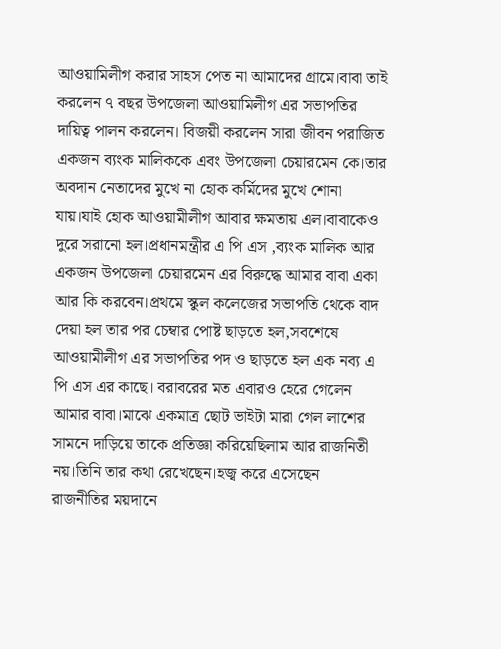আওয়ামিলীগ করার সাহস পেত না আমাদের গ্রামে।বাবা তাই করলেন ৭ বছর উপজেলা আওয়ামিলীগ এর সভাপতির দায়িত্ব পালন করলেন। বিজয়ী করলেন সারা জীবন পরাজিত একজন ব্যংক মালিককে এবং উপজেলা চেয়ারমেন কে।তার অবদান নেতাদের মুখে না হোক কর্মিদের মুখে শোনা যায়।যাই হোক আওয়ামীলীগ আবার ক্ষমতায় এল।বাবাকেও দুরে সরানো হল।প্রধানমন্ত্রীর এ পি এস ,ব্যংক মালিক আর একজন উপজেলা চেয়ারমেন এর বিরুদ্ধে আমার বাবা একা আর কি করবেন।প্রথমে স্কুল কলেজের সভাপতি থেকে বাদ দেয়া হল তার পর চেম্বার পোষ্ট ছাড়তে হল,সবশেষে আওয়ামীলীগ এর সভাপতির পদ ও ছাড়তে হল এক নব্য এ পি এস এর কাছে। বরাবরের মত এবারও হেরে গেলেন আমার বাবা।মাঝে একমাত্র ছোট ভাইটা মারা গেল লাশের সামনে দাড়িয়ে তাকে প্রতিজ্ঞা করিয়েছিলাম আর রাজনিতী নয়।তিনি তার কথা রেখেছেন।হজ্ব করে এসেছেন রাজনীতির ময়দানে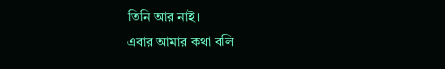তিনি আর নাই।
এবার আমার কথা বলি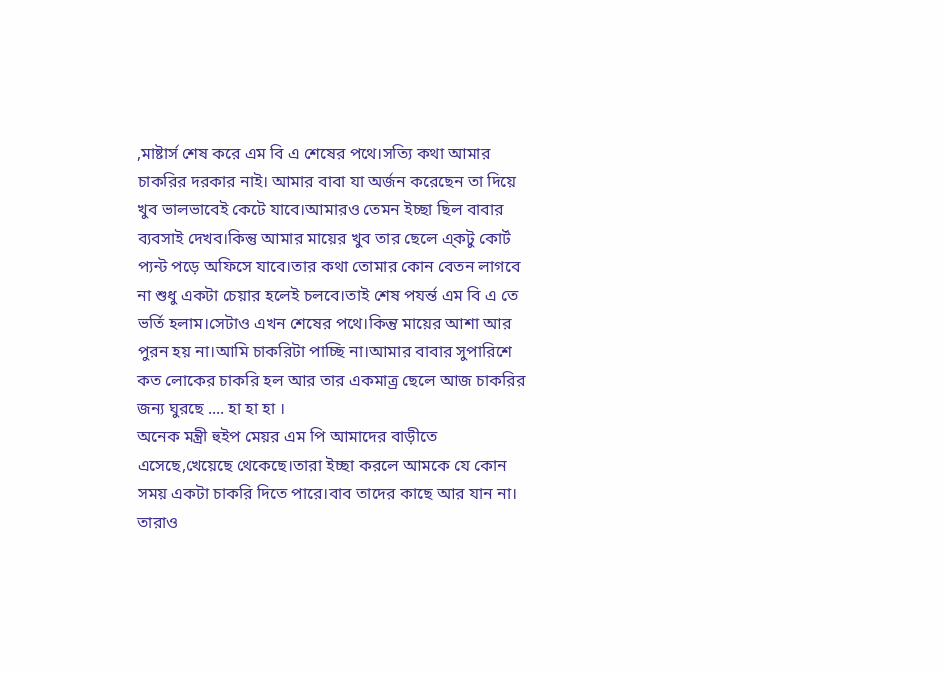,মাষ্টার্স শেষ করে এম বি এ শেষের পথে।সত্যি কথা আমার চাকরির দরকার নাই। আমার বাবা যা অর্জন করেছেন তা দিয়ে খুব ভালভাবেই কেটে যাবে।আমারও তেমন ইচ্ছা ছিল বাবার ব্যবসাই দেখব।কিন্তু আমার মায়ের খুব তার ছেলে এ্কটু কোর্ট প্যন্ট পড়ে অফিসে যাবে।তার কথা তোমার কোন বেতন লাগবে না শুধু একটা চেয়ার হলেই চলবে।তাই শেষ পযর্ন্ত এম বি এ তে ভর্তি হলাম।সেটাও এখন শেষের পথে।কিন্তু মায়ের আশা আর পুরন হয় না।আমি চাকরিটা পাচ্ছি না।আমার বাবার সুপারিশে কত লোকের চাকরি হল আর তার একমাত্র্র ছেলে আজ চাকরির জন্য ঘুরছে .... হা হা হা ।
অনেক মন্ত্রী হুইপ মেয়র এম পি আমাদের বাড়ীতে এসেছে,খেয়েছে থেকেছে।তারা ইচ্ছা করলে আমকে যে কোন সময় একটা চাকরি দিতে পারে।বাব তাদের কাছে আর যান না। তারাও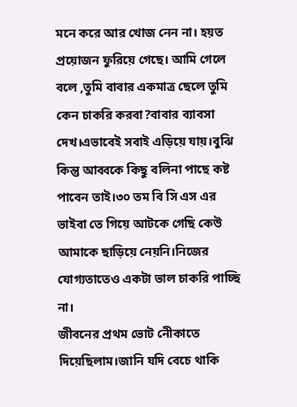মনে করে আর খোজ নেন না। হয়ত প্রয়োজন ফুরিয়ে গেছে। আমি গেলে বলে ,তুমি বাবার একমাত্র ছেলে তুমি কেন চাকরি করবা?বাবার ব্যাবসা দেখ।এভাবেই সবাই এড়িয়ে যায়।বুঝি কিন্তু আব্বকে কিছু বলিনা পাছে কষ্ট পাবেন তাই।৩০ তম বি সি এস এর ভাইবা তে গিয়ে আটকে গেছি কেউ আমাকে ছাড়িয়ে নেয়নি।নিজের যোগ্যতাতেও একটা ভাল চাকরি পাচ্ছি না।
জীবনের প্রথম ভোট নেীকাতে দিয়েছিলাম।জানি যদি বেচে থাকি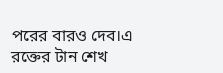পরের বারও দেব।এ রক্তের টান শেখ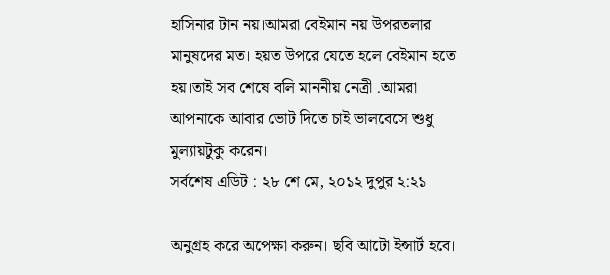হাসিনার টান নয়।আমরা বেইমান নয় উপরতলার মানুষদের মত। হয়ত উপরে যেতে হলে বেইমান হতে হয়।তাই সব শেষে বলি মাননীয় নেত্রী .আমরা আপনাকে আবার ভোট দিতে চাই ভালবেসে শুধু মুল্যায়টুকু করেন।
সর্বশেষ এডিট : ২৮ শে মে, ২০১২ দুপুর ২:২১

অনুগ্রহ করে অপেক্ষা করুন। ছবি আটো ইন্সার্ট হবে।